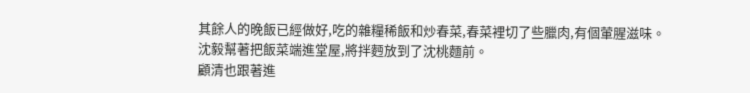其餘人的晚飯已經做好,吃的雜糧稀飯和炒春菜,春菜裡切了些臘肉,有個葷腥滋味。
沈毅幫著把飯菜端進堂屋,將拌麪放到了沈桃麵前。
顧清也跟著進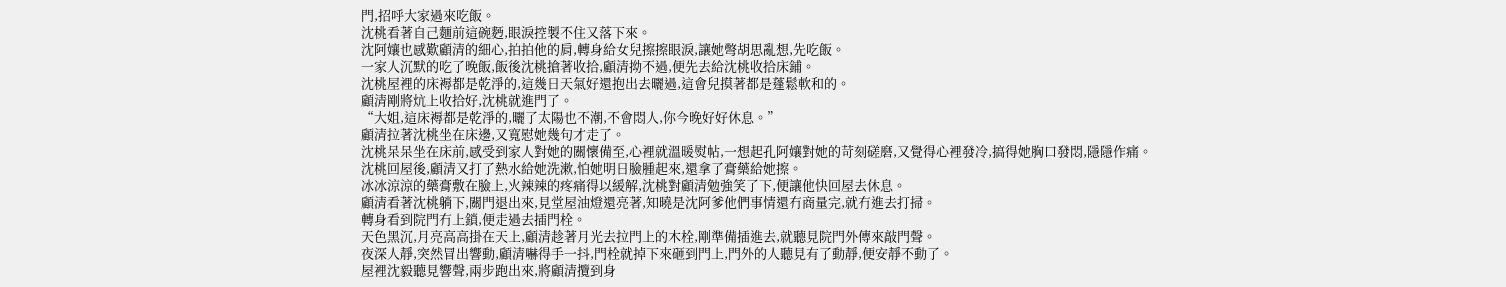門,招呼大家過來吃飯。
沈桃看著自己麵前這碗麪,眼淚控製不住又落下來。
沈阿孃也感歎顧清的細心,拍拍他的肩,轉身給女兒擦擦眼淚,讓她彆胡思亂想,先吃飯。
一家人沉默的吃了晚飯,飯後沈桃搶著收拾,顧清拗不過,便先去給沈桃收拾床鋪。
沈桃屋裡的床褥都是乾淨的,這幾日天氣好還抱出去曬過,這會兒摸著都是蓬鬆軟和的。
顧清剛將炕上收拾好,沈桃就進門了。
“大姐,這床褥都是乾淨的,曬了太陽也不潮,不會悶人,你今晚好好休息。”
顧清拉著沈桃坐在床邊,又寬慰她幾句才走了。
沈桃呆呆坐在床前,感受到家人對她的關懷備至,心裡就溫暖熨帖,一想起孔阿孃對她的苛刻磋磨,又覺得心裡發冷,搞得她胸口發悶,隱隱作痛。
沈桃回屋後,顧清又打了熱水給她洗漱,怕她明日臉腫起來,還拿了膏藥給她擦。
冰冰涼涼的藥膏敷在臉上,火辣辣的疼痛得以緩解,沈桃對顧清勉強笑了下,便讓他快回屋去休息。
顧清看著沈桃躺下,關門退出來,見堂屋油燈還亮著,知曉是沈阿爹他們事情還冇商量完,就冇進去打掃。
轉身看到院門冇上鎖,便走過去插門栓。
天色黑沉,月亮高高掛在天上,顧清趁著月光去拉門上的木栓,剛準備插進去,就聽見院門外傳來敲門聲。
夜深人靜,突然冒出響動,顧清嚇得手一抖,門栓就掉下來砸到門上,門外的人聽見有了動靜,便安靜不動了。
屋裡沈毅聽見響聲,兩步跑出來,將顧清攬到身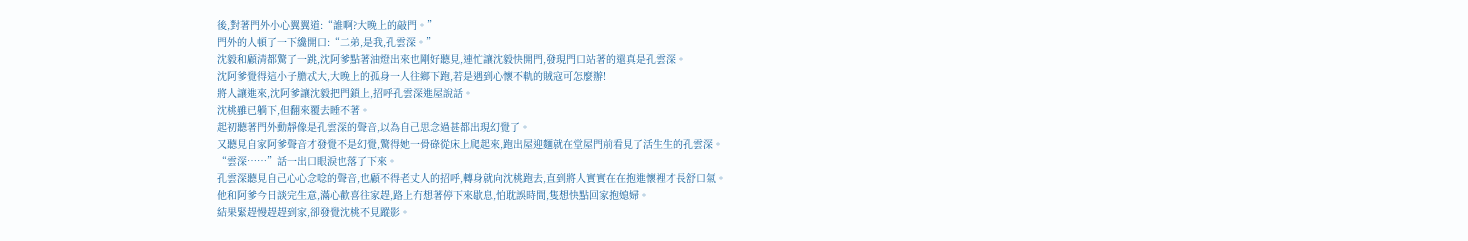後,對著門外小心翼翼道:“誰啊?大晚上的敲門。”
門外的人頓了一下纔開口:“二弟,是我,孔雲深。”
沈毅和顧清都驚了一跳,沈阿爹點著油燈出來也剛好聽見,連忙讓沈毅快開門,發現門口站著的還真是孔雲深。
沈阿爹覺得這小子膽忒大,大晚上的孤身一人往鄉下跑,若是遇到心懷不軌的賊寇可怎麼辦!
將人讓進來,沈阿爹讓沈毅把門鎖上,招呼孔雲深進屋說話。
沈桃雖已躺下,但翻來覆去睡不著。
起初聽著門外動靜像是孔雲深的聲音,以為自己思念過甚都出現幻覺了。
又聽見自家阿爹聲音才發覺不是幻覺,驚得她一骨碌從床上爬起來,跑出屋迎麵就在堂屋門前看見了活生生的孔雲深。
“雲深……”話一出口眼淚也落了下來。
孔雲深聽見自己心心念唸的聲音,也顧不得老丈人的招呼,轉身就向沈桃跑去,直到將人實實在在抱進懷裡才長舒口氣。
他和阿爹今日談完生意,滿心歡喜往家趕,路上冇想著停下來歇息,怕耽誤時間,隻想快點回家抱媳婦。
結果緊趕慢趕趕到家,卻發覺沈桃不見蹤影。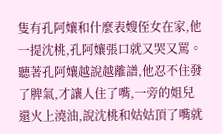隻有孔阿孃和什麼表嫂侄女在家,他一提沈桃,孔阿孃張口就又哭又罵。
聽著孔阿孃越說越離譜,他忍不住發了脾氣,才讓人住了嘴,一旁的姐兒還火上澆油,說沈桃和姑姑頂了嘴就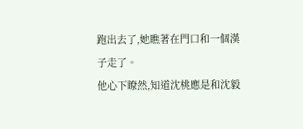跑出去了,她瞧著在門口和一個漢子走了。
他心下瞭然,知道沈桃應是和沈毅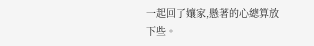一起回了孃家,懸著的心總算放下些。